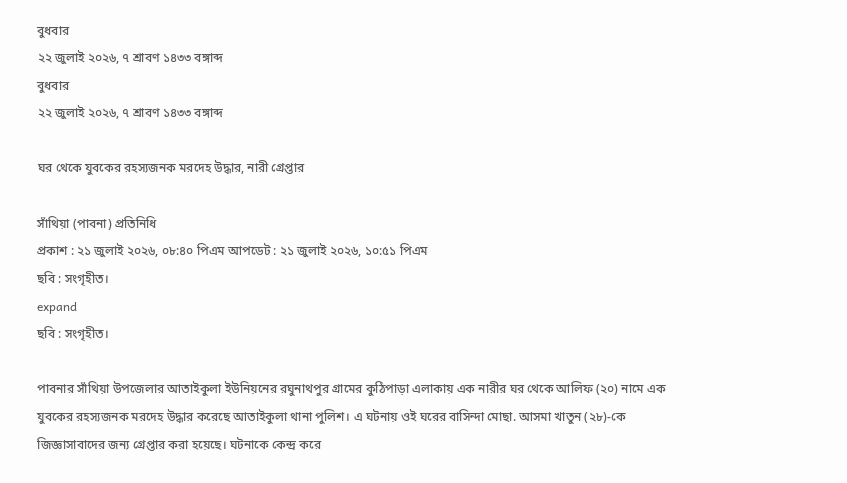বুধবার
২২ জুলাই ২০২৬, ৭ শ্রাবণ ১৪৩৩ বঙ্গাব্দ
বুধবার
২২ জুলাই ২০২৬, ৭ শ্রাবণ ১৪৩৩ বঙ্গাব্দ

ঘর থেকে যুবকের রহস্যজনক মরদেহ উদ্ধার, নারী গ্রেপ্তার

সাঁথিয়া (পাবনা) প্রতিনিধি
প্রকাশ : ২১ জুলাই ২০২৬, ০৮:৪০ পিএম আপডেট : ২১ জুলাই ২০২৬, ১০:৫১ পিএম
ছবি : সংগৃহীত।
expand
ছবি : সংগৃহীত।

পাবনার সাঁথিয়া উপজেলার আতাইকুলা ইউনিয়নের রঘুনাথপুর গ্রামের কুঠিপাড়া এলাকায় এক নারীর ঘর থেকে আলিফ (২০) নামে এক যুবকের রহস্যজনক মরদেহ উদ্ধার করেছে আতাইকুলা থানা পুলিশ। এ ঘটনায় ওই ঘরের বাসিন্দা মোছা. আসমা খাতুন (২৮)-কে জিজ্ঞাসাবাদের জন্য গ্রেপ্তার করা হয়েছে। ঘটনাকে কেন্দ্র করে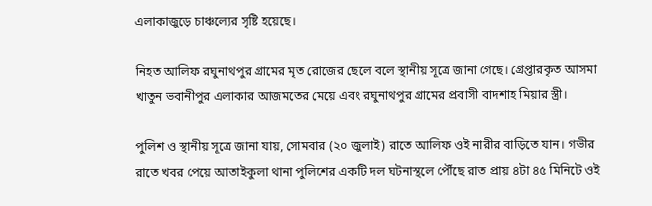এলাকাজুড়ে চাঞ্চল্যের সৃষ্টি হয়েছে।

নিহত আলিফ রঘুনাথপুর গ্রামের মৃত রোজের ছেলে বলে স্থানীয় সূত্রে জানা গেছে। গ্রেপ্তারকৃত আসমা খাতুন ভবানীপুর এলাকার আজমতের মেয়ে এবং রঘুনাথপুর গ্রামের প্রবাসী বাদশাহ মিয়ার স্ত্রী।

পুলিশ ও স্থানীয় সূত্রে জানা যায়, সোমবার (২০ জুলাই) রাতে আলিফ ওই নারীর বাড়িতে যান। গভীর রাতে খবর পেয়ে আতাইকুলা থানা পুলিশের একটি দল ঘটনাস্থলে পৌঁছে রাত প্রায় ৪টা ৪৫ মিনিটে ওই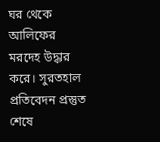ঘর থেকে আলিফের মরদেহ উদ্ধার করে। সুরতহাল প্রতিবেদন প্রস্তুত শেষে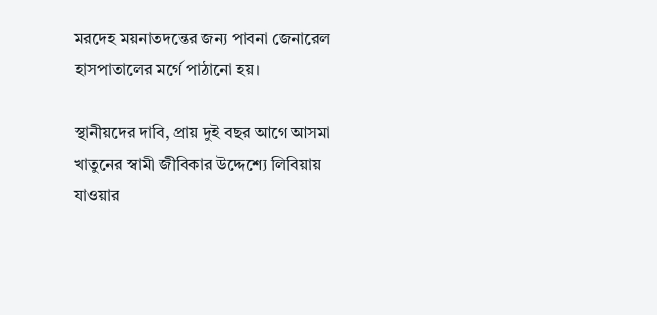মরদেহ ময়নাতদন্তের জন্য পাবনা জেনারেল হাসপাতালের মর্গে পাঠানো হয়।

স্থানীয়দের দাবি, প্রায় দুই বছর আগে আসমা খাতুনের স্বামী জীবিকার উদ্দেশ্যে লিবিয়ায় যাওয়ার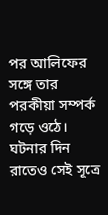পর আলিফের সঙ্গে তার পরকীয়া সম্পর্ক গড়ে ওঠে। ঘটনার দিন রাতেও সেই সূত্রে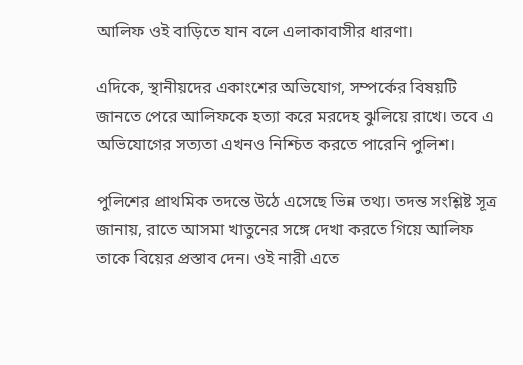আলিফ ওই বাড়িতে যান বলে এলাকাবাসীর ধারণা।

এদিকে, স্থানীয়দের একাংশের অভিযোগ, সম্পর্কের বিষয়টি জানতে পেরে আলিফকে হত্যা করে মরদেহ ঝুলিয়ে রাখে। তবে এ অভিযোগের সত্যতা এখনও নিশ্চিত করতে পারেনি পুলিশ।

পুলিশের প্রাথমিক তদন্তে উঠে এসেছে ভিন্ন তথ্য। তদন্ত সংশ্লিষ্ট সূত্র জানায়, রাতে আসমা খাতুনের সঙ্গে দেখা করতে গিয়ে আলিফ তাকে বিয়ের প্রস্তাব দেন। ওই নারী এতে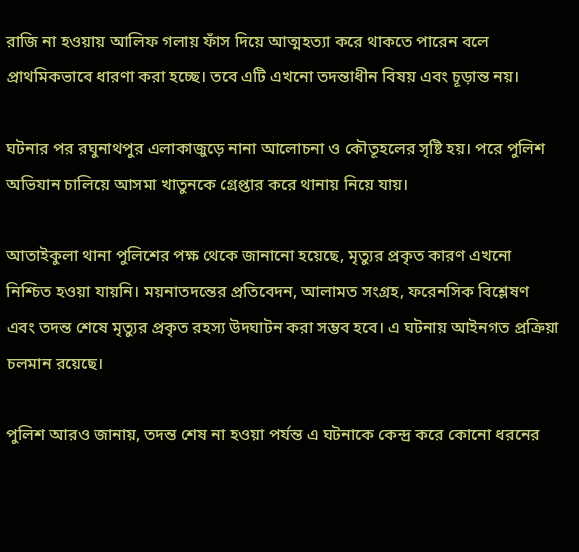রাজি না হওয়ায় আলিফ গলায় ফাঁস দিয়ে আত্মহত্যা করে থাকতে পারেন বলে প্রাথমিকভাবে ধারণা করা হচ্ছে। তবে এটি এখনো তদন্তাধীন বিষয় এবং চূড়ান্ত নয়।

ঘটনার পর রঘুনাথপুর এলাকাজুড়ে নানা আলোচনা ও কৌতূহলের সৃষ্টি হয়। পরে পুলিশ অভিযান চালিয়ে আসমা খাতুনকে গ্রেপ্তার করে থানায় নিয়ে যায়।

আতাইকুলা থানা পুলিশের পক্ষ থেকে জানানো হয়েছে, মৃত্যুর প্রকৃত কারণ এখনো নিশ্চিত হওয়া যায়নি। ময়নাতদন্তের প্রতিবেদন, আলামত সংগ্রহ, ফরেনসিক বিশ্লেষণ এবং তদন্ত শেষে মৃত্যুর প্রকৃত রহস্য উদঘাটন করা সম্ভব হবে। এ ঘটনায় আইনগত প্রক্রিয়া চলমান রয়েছে।

পুলিশ আরও জানায়, তদন্ত শেষ না হওয়া পর্যন্ত এ ঘটনাকে কেন্দ্র করে কোনো ধরনের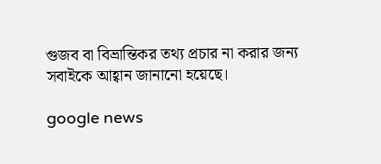গুজব বা বিভ্রান্তিকর তথ্য প্রচার না করার জন্য সবাইকে আহ্বান জানানো হয়েছে।

google news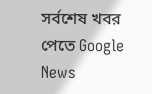সর্বশেষ খবর পেতে Google News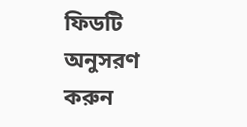ফিডটি অনুসরণ করুন